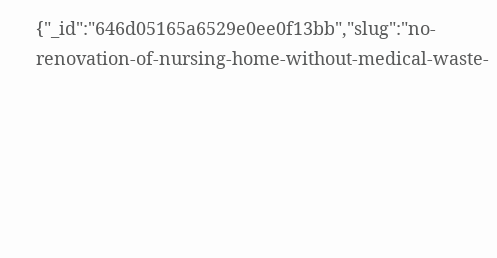{"_id":"646d05165a6529e0ee0f13bb","slug":"no-renovation-of-nursing-home-without-medical-waste-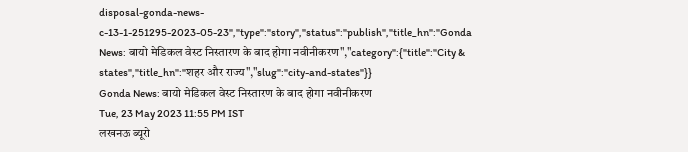disposal-gonda-news-c-13-1-251295-2023-05-23","type":"story","status":"publish","title_hn":"Gonda News: बायो मेडिकल वेस्ट निस्तारण के बाद होगा नवीनीकरण","category":{"title":"City & states","title_hn":"शहर और राज्य","slug":"city-and-states"}}
Gonda News: बायो मेडिकल वेस्ट निस्तारण के बाद होगा नवीनीकरण
Tue, 23 May 2023 11:55 PM IST
लखनऊ ब्यूरो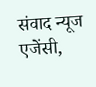संवाद न्यूज एजेंसी,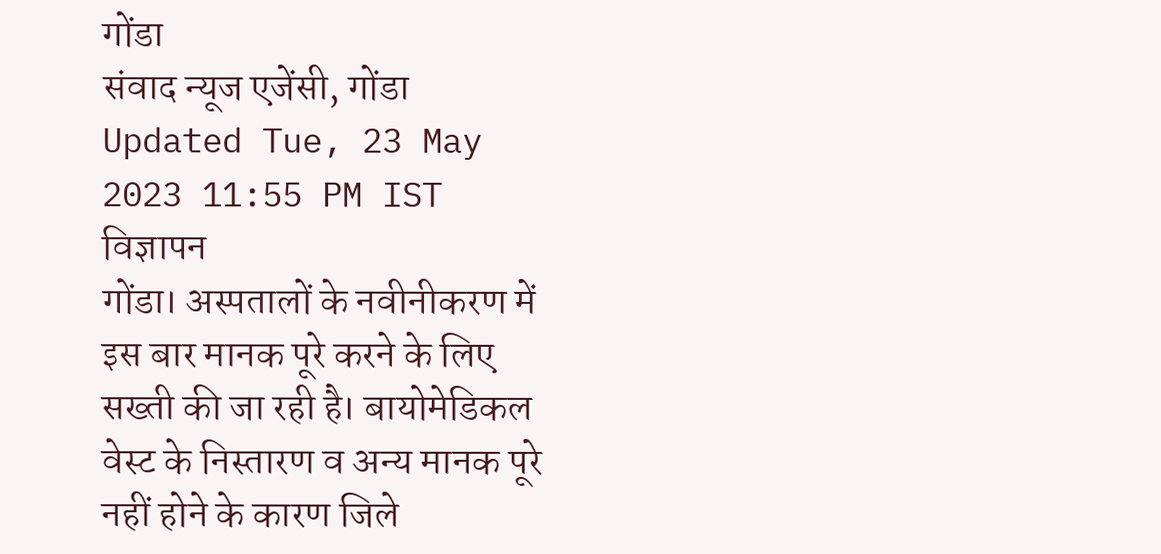गोंडा
संवाद न्यूज एजेंसी, गोंडा
Updated Tue, 23 May 2023 11:55 PM IST
विज्ञापन
गोंडा। अस्पतालों के नवीनीकरण में इस बार मानक पूरे करने के लिए सख्ती की जा रही है। बायोमेडिकल वेस्ट के निस्तारण व अन्य मानक पूरे नहीं होने के कारण जिले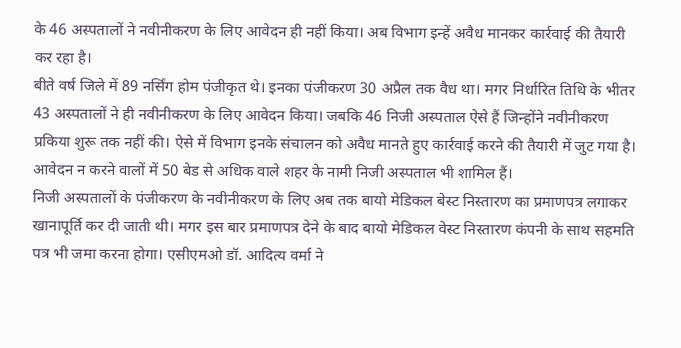के 46 अस्पतालों ने नवीनीकरण के लिए आवेदन ही नहीं किया। अब विभाग इन्हें अवैध मानकर कार्रवाई की तैयारी कर रहा है।
बीते वर्ष जिले में 89 नर्सिंग होम पंजीकृत थे। इनका पंजीकरण 30 अप्रैल तक वैध था। मगर निर्धारित तिथि के भीतर 43 अस्पतालों ने ही नवीनीकरण के लिए आवेदन किया। जबकि 46 निजी अस्पताल ऐसे हैं जिन्होंने नवीनीकरण प्रकिया शुरू तक नहीं की। ऐसे में विभाग इनके संचालन को अवैध मानते हुए कार्रवाई करने की तैयारी में जुट गया है। आवेदन न करने वालों में 50 बेड से अधिक वाले शहर के नामी निजी अस्पताल भी शामिल हैं।
निजी अस्पतालों के पंजीकरण के नवीनीकरण के लिए अब तक बायो मेडिकल बेस्ट निस्तारण का प्रमाणपत्र लगाकर खानापूर्ति कर दी जाती थी। मगर इस बार प्रमाणपत्र देने के बाद बायो मेडिकल वेस्ट निस्तारण कंपनी के साथ सहमति पत्र भी जमा करना होगा। एसीएमओ डॉ. आदित्य वर्मा ने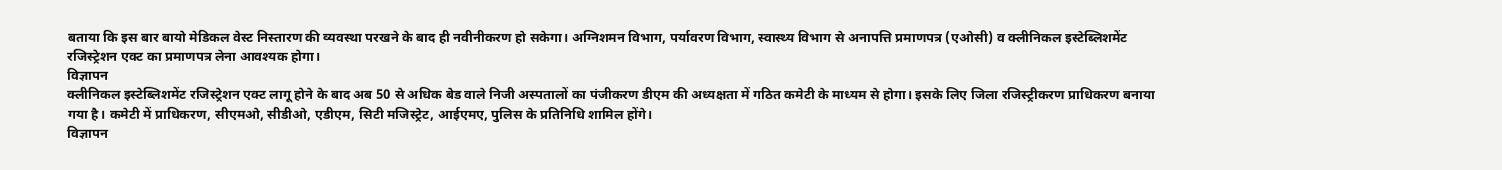बताया कि इस बार बायो मेडिकल वेस्ट निस्तारण की व्यवस्था परखने के बाद ही नवीनीकरण हो सकेगा। अग्निशमन विभाग, पर्यावरण विभाग, स्वास्थ्य विभाग से अनापत्ति प्रमाणपत्र (एओसी) व क्लीनिकल इस्टेब्लिशमेंट रजिस्ट्रेशन एक्ट का प्रमाणपत्र लेना आवश्यक होगा।
विज्ञापन
क्लीनिकल इस्टेब्लिशमेंट रजिस्ट्रेशन एक्ट लागू होने के बाद अब 50 से अधिक बेड वाले निजी अस्पतालों का पंजीकरण डीएम की अध्यक्षता में गठित कमेटी के माध्यम से होगा। इसके लिए जिला रजिस्ट्रीकरण प्राधिकरण बनाया गया है। कमेटी में प्राधिकरण, सीएमओ, सीडीओ, एडीएम, सिटी मजिस्ट्रेट, आईएमए, पुलिस के प्रतिनिधि शामिल होंगे।
विज्ञापन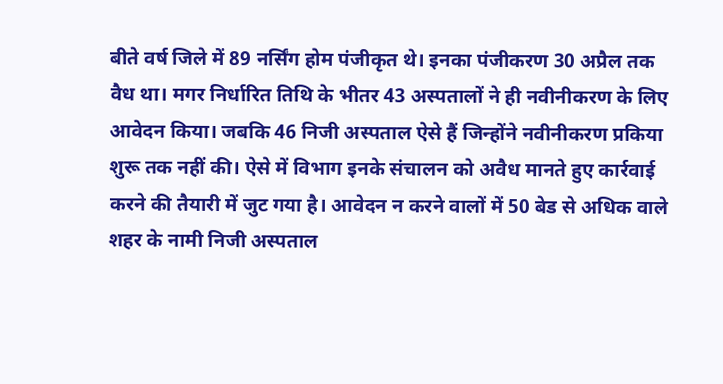बीते वर्ष जिले में 89 नर्सिंग होम पंजीकृत थे। इनका पंजीकरण 30 अप्रैल तक वैध था। मगर निर्धारित तिथि के भीतर 43 अस्पतालों ने ही नवीनीकरण के लिए आवेदन किया। जबकि 46 निजी अस्पताल ऐसे हैं जिन्होंने नवीनीकरण प्रकिया शुरू तक नहीं की। ऐसे में विभाग इनके संचालन को अवैध मानते हुए कार्रवाई करने की तैयारी में जुट गया है। आवेदन न करने वालों में 50 बेड से अधिक वाले शहर के नामी निजी अस्पताल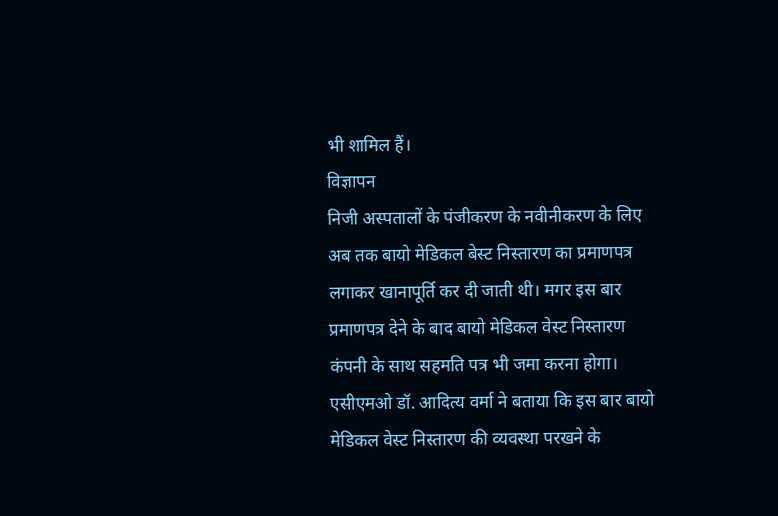भी शामिल हैं।
विज्ञापन
निजी अस्पतालों के पंजीकरण के नवीनीकरण के लिए अब तक बायो मेडिकल बेस्ट निस्तारण का प्रमाणपत्र लगाकर खानापूर्ति कर दी जाती थी। मगर इस बार प्रमाणपत्र देने के बाद बायो मेडिकल वेस्ट निस्तारण कंपनी के साथ सहमति पत्र भी जमा करना होगा। एसीएमओ डॉ. आदित्य वर्मा ने बताया कि इस बार बायो मेडिकल वेस्ट निस्तारण की व्यवस्था परखने के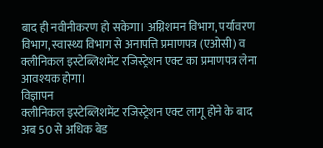बाद ही नवीनीकरण हो सकेगा। अग्निशमन विभाग, पर्यावरण विभाग, स्वास्थ्य विभाग से अनापत्ति प्रमाणपत्र (एओसी) व क्लीनिकल इस्टेब्लिशमेंट रजिस्ट्रेशन एक्ट का प्रमाणपत्र लेना आवश्यक होगा।
विज्ञापन
क्लीनिकल इस्टेब्लिशमेंट रजिस्ट्रेशन एक्ट लागू होने के बाद अब 50 से अधिक बेड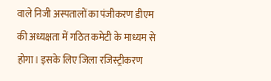वाले निजी अस्पतालों का पंजीकरण डीएम की अध्यक्षता में गठित कमेटी के माध्यम से होगा। इसके लिए जिला रजिस्ट्रीकरण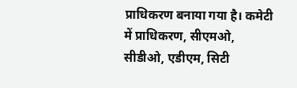प्राधिकरण बनाया गया है। कमेटी में प्राधिकरण, सीएमओ, सीडीओ, एडीएम, सिटी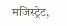मजिस्ट्रेट,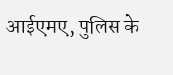आईएमए, पुलिस के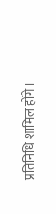प्रतिनिधि शामिल होंगे।